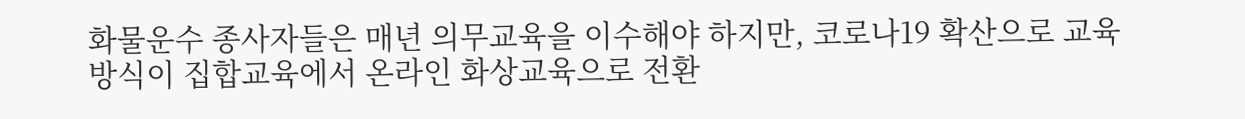화물운수 종사자들은 매년 의무교육을 이수해야 하지만, 코로나19 확산으로 교육방식이 집합교육에서 온라인 화상교육으로 전환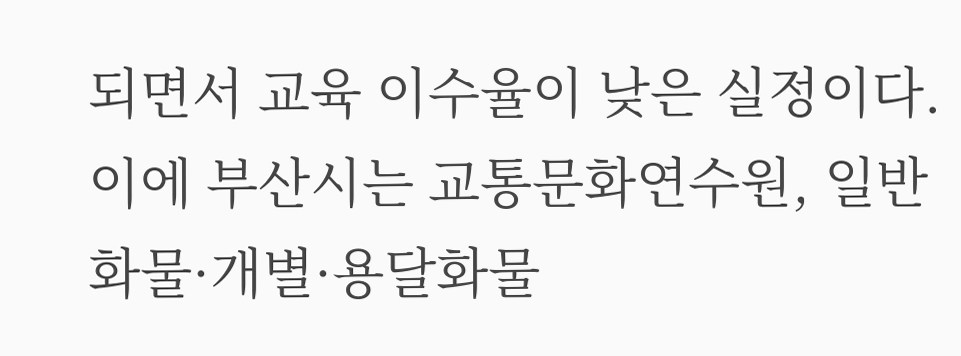되면서 교육 이수율이 낮은 실정이다.
이에 부산시는 교통문화연수원, 일반화물·개별·용달화물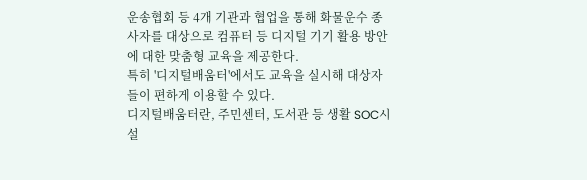운송협회 등 4개 기관과 협업을 통해 화물운수 종사자를 대상으로 컴퓨터 등 디지털 기기 활용 방안에 대한 맞춤형 교육을 제공한다.
특히 '디지털배움터'에서도 교육을 실시해 대상자들이 편하게 이용할 수 있다.
디지털배움터란, 주민센터, 도서관 등 생활 SOC시설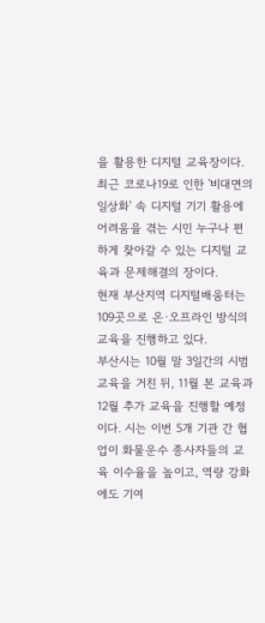을 활용한 디지털 교육장이다.
최근 코로나19로 인한 '비대면의 일상화' 속 디지털 기기 활용에 어려움을 겪는 시민 누구나 편하게 찾아갈 수 있는 디지털 교육과 문제해결의 장이다.
현재 부산지역 디지털배움터는 109곳으로 온·오프라인 방식의 교육을 진행하고 있다.
부산시는 10월 말 3일간의 시범 교육을 거친 뒤, 11월 본 교육과 12월 추가 교육을 진행할 예정이다. 시는 이번 5개 기관 간 협업이 화물운수 종사자들의 교육 이수율을 높이고, 역량 강화에도 기여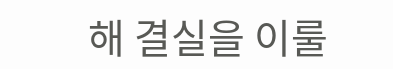해 결실을 이룰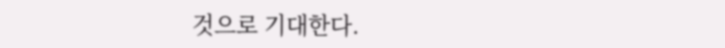것으로 기대한다.